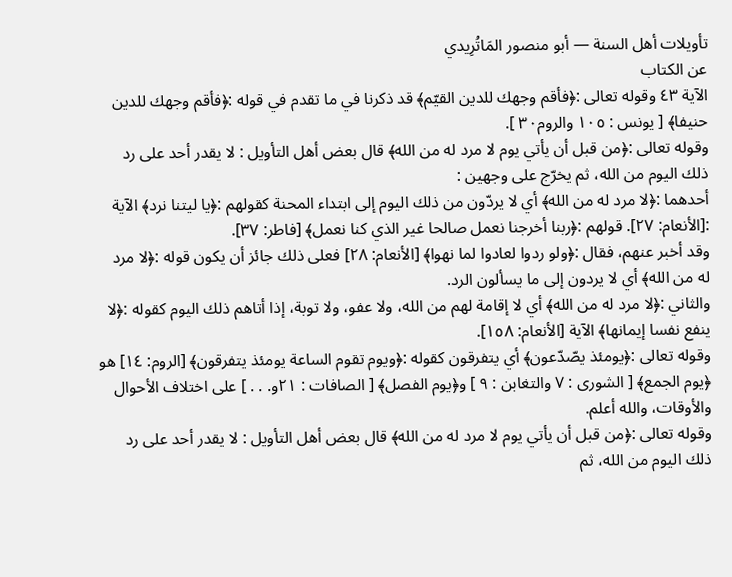تأويلات أهل السنة — أبو منصور المَاتُرِيدي
عن الكتاب
الآية ٤٣ وقوله تعالى :﴿فأقم وجهك للدين القيّم﴾ قد ذكرنا في ما تقدم في قوله :﴿فأقم وجهك للدين حنيفا﴾ [ يونس : ١٠٥ والروم٣٠ ].
وقوله تعالى :﴿من قبل أن يأتي يوم لا مرد له من الله﴾ قال بعض أهل التأويل : لا يقدر أحد على رد ذلك اليوم من الله، ثم يخرّج على وجهين :
أحدهما :﴿لا مرد له من الله﴾ أي لا يردّون من ذلك اليوم إلى ابتداء المحنة كقولهم :﴿يا ليتنا نرد﴾ الآية :[الأنعام: ٢٧]. قولهم :﴿ربنا أخرجنا نعمل صالحا غير الذي كنا نعمل﴾ [فاطر: ٣٧].
وقد أخبر عنهم، فقال :﴿ولو ردوا لعادوا لما نهوا﴾ [الأنعام: ٢٨] فعلى ذلك جائز أن يكون قوله :﴿لا مرد له من الله﴾ أي لا يردون إلى ما يسألون الرد.
والثاني :﴿لا مرد له من الله﴾ أي لا إقامة لهم من الله، ولا عفو، ولا توبة، إذا أتاهم ذلك اليوم كقوله :﴿لا ينفع نفسا إيمانها﴾ الآية [الأنعام: ١٥٨].
وقوله تعالى :﴿يومئذ يصّدّعون﴾ أي يتفرقون كقوله :﴿ويوم تقوم الساعة يومئذ يتفرقون﴾ [الروم: ١٤] هو ﴿يوم الجمع﴾ [ الشورى : ٧ والتغابن : ٩ ] و﴿يوم الفصل﴾ [ الصافات : ٢١و. . . ] على اختلاف الأحوال والأوقات، والله أعلم.
وقوله تعالى :﴿من قبل أن يأتي يوم لا مرد له من الله﴾ قال بعض أهل التأويل : لا يقدر أحد على رد ذلك اليوم من الله، ثم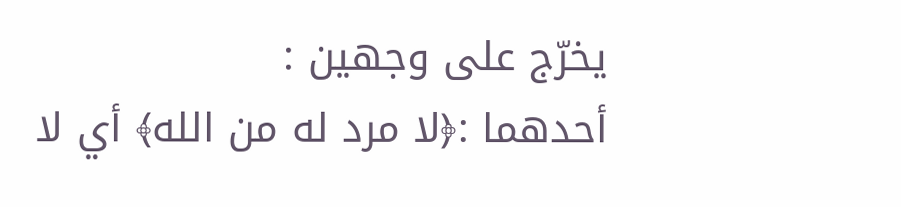يخرّج على وجهين :
أحدهما :﴿لا مرد له من الله﴾ أي لا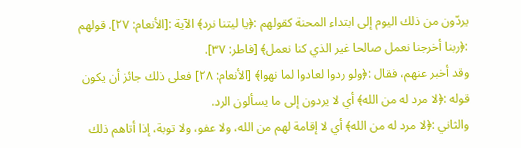يردّون من ذلك اليوم إلى ابتداء المحنة كقولهم :﴿يا ليتنا نرد﴾ الآية :[الأنعام: ٢٧]. قولهم :﴿ربنا أخرجنا نعمل صالحا غير الذي كنا نعمل﴾ [فاطر: ٣٧].
وقد أخبر عنهم، فقال :﴿ولو ردوا لعادوا لما نهوا﴾ [الأنعام: ٢٨] فعلى ذلك جائز أن يكون قوله :﴿لا مرد له من الله﴾ أي لا يردون إلى ما يسألون الرد.
والثاني :﴿لا مرد له من الله﴾ أي لا إقامة لهم من الله، ولا عفو، ولا توبة، إذا أتاهم ذلك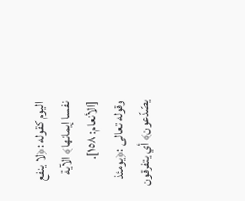اليوم كقوله :﴿لا ينفع نفسا إيمانها﴾ الآية [الأنعام: ١٥٨].
وقوله تعالى :﴿يومئذ يصّدّعون﴾ أي يتفرقون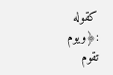كقوله :﴿ويوم تقوم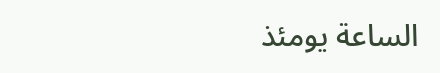الساعة يومئذ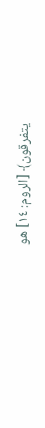يتفرقون﴾ [الروم: ١٤] هو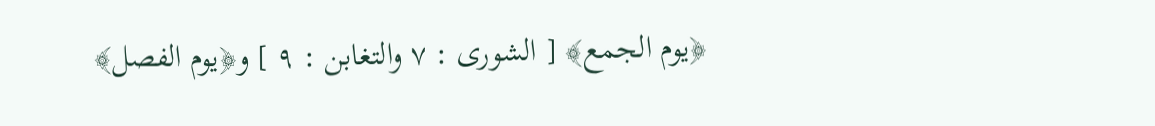﴿يوم الجمع﴾ [ الشورى : ٧ والتغابن : ٩ ] و﴿يوم الفصل﴾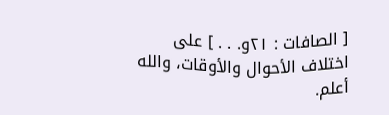[ الصافات : ٢١و. . . ] على اختلاف الأحوال والأوقات، والله أعلم.